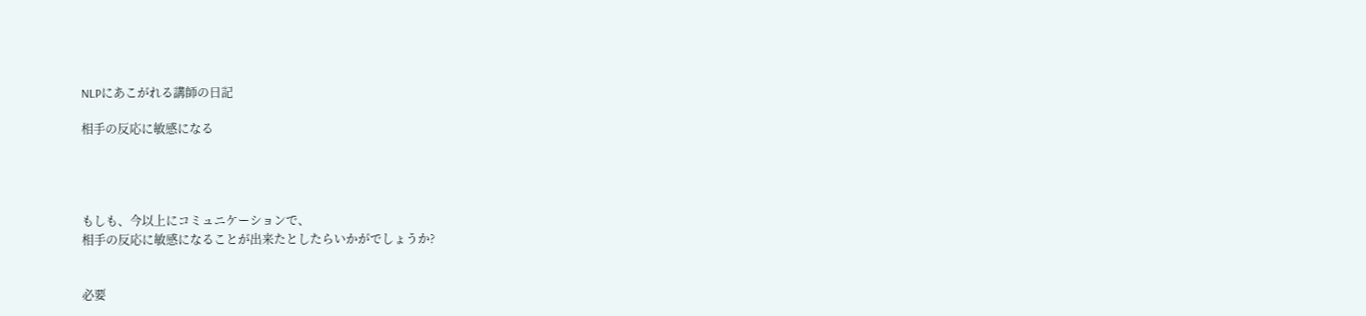NLPにあこがれる講師の日記

相手の反応に敏感になる




もしも、今以上にコミュニケーションで、
相手の反応に敏感になることが出来たとしたらいかがでしょうか?


必要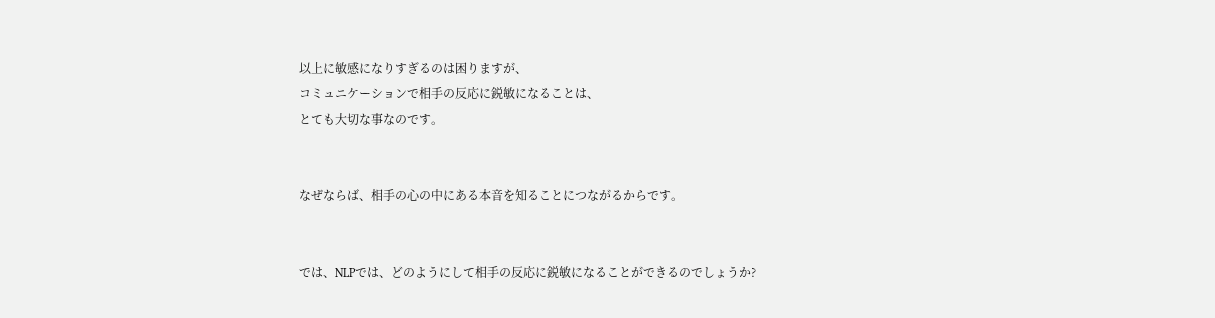以上に敏感になりすぎるのは困りますが、
コミュニケーションで相手の反応に鋭敏になることは、
とても大切な事なのです。


なぜならば、相手の心の中にある本音を知ることにつながるからです。


では、NLPでは、どのようにして相手の反応に鋭敏になることができるのでしょうか?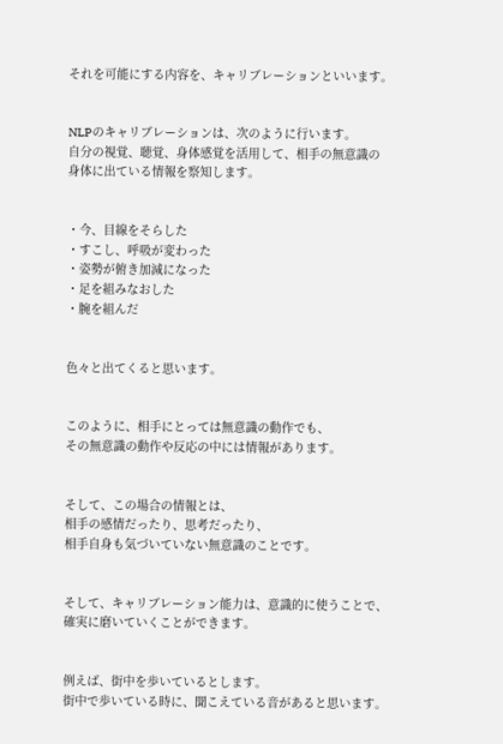それを可能にする内容を、キャリブレーションといいます。


NLPのキャリブレーションは、次のように行います。
自分の視覚、聴覚、身体感覚を活用して、相手の無意識の
身体に出ている情報を察知します。


・今、目線をそらした
・すこし、呼吸が変わった
・姿勢が俯き加減になった
・足を組みなおした
・腕を組んだ


色々と出てくると思います。


このように、相手にとっては無意識の動作でも、
その無意識の動作や反応の中には情報があります。


そして、この場合の情報とは、
相手の感情だったり、思考だったり、
相手自身も気づいていない無意識のことです。


そして、キャリブレーション能力は、意識的に使うことで、
確実に磨いていくことができます。


例えば、街中を歩いているとします。
街中で歩いている時に、聞こえている音があると思います。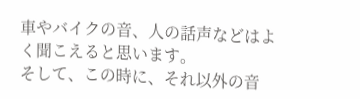車やバイクの音、人の話声などはよく聞こえると思います。
そして、この時に、それ以外の音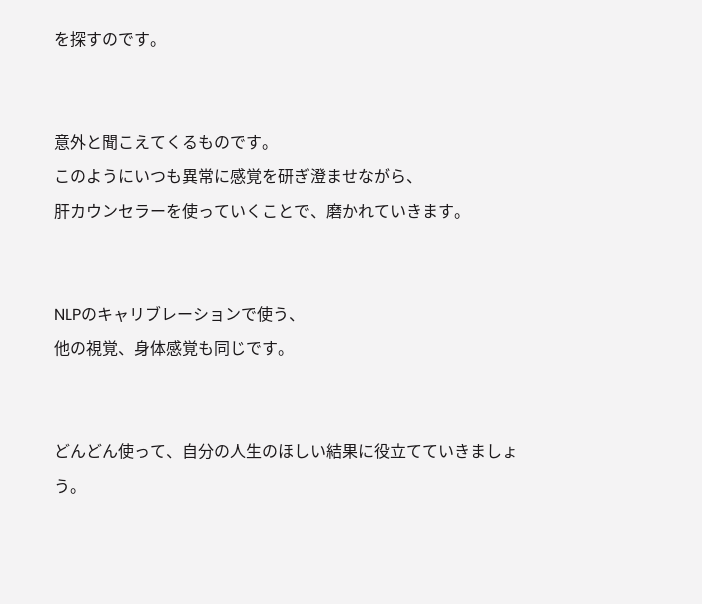を探すのです。


意外と聞こえてくるものです。
このようにいつも異常に感覚を研ぎ澄ませながら、
肝カウンセラーを使っていくことで、磨かれていきます。


NLPのキャリブレーションで使う、
他の視覚、身体感覚も同じです。


どんどん使って、自分の人生のほしい結果に役立てていきましょう。